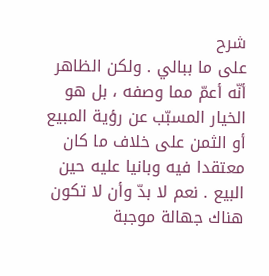شرح
على ما ببالي . ولكن الظاهر أنّه أعمّ مما وصفه ، بل هو الخيار المسبّب عن رؤية المبيع أو الثمن على خلاف ما كان معتقدا فيه وبانيا عليه حين البيع . نعم لا بدّ وأن لا تكون هناك جهالة موجبة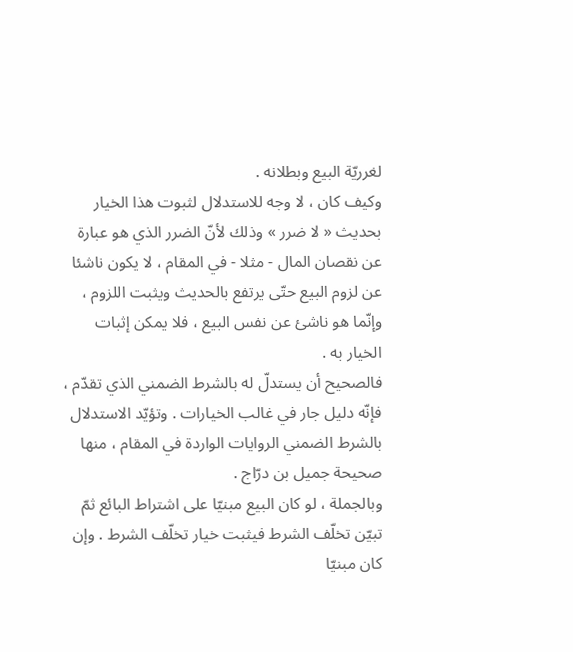لغرريّة البيع وبطلانه .
وكيف كان ، لا وجه للاستدلال لثبوت هذا الخيار بحديث « لا ضرر » وذلك لأنّ الضرر الذي هو عبارة عن نقصان المال - مثلا - في المقام ، لا يكون ناشئا عن لزوم البيع حتّى يرتفع بالحديث ويثبت اللزوم ، وإنّما هو ناشئ عن نفس البيع ، فلا يمكن إثبات الخيار به .
فالصحيح أن يستدلّ له بالشرط الضمني الذي تقدّم ، فإنّه دليل جار في غالب الخيارات . وتؤيّد الاستدلال بالشرط الضمني الروايات الواردة في المقام ، منها صحيحة جميل بن درّاج .
وبالجملة ، لو كان البيع مبنيّا على اشتراط البائع ثمّ تبيّن تخلّف الشرط فيثبت خيار تخلّف الشرط . وإن كان مبنيّا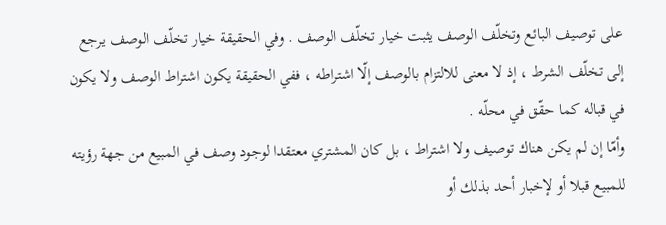على توصيف البائع وتخلّف الوصف يثبت خيار تخلّف الوصف . وفي الحقيقة خيار تخلّف الوصف يرجع إلى تخلّف الشرط ، إذ لا معنى للالتزام بالوصف إلّا اشتراطه ، ففي الحقيقة يكون اشتراط الوصف ولا يكون في قباله كما حقّق في محلّه .
وأمّا إن لم يكن هناك توصيف ولا اشتراط ، بل كان المشتري معتقدا لوجود وصف في المبيع من جهة رؤيته للمبيع قبلا أو لإخبار أحد بذلك أو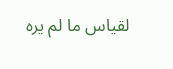لقياس ما لم يره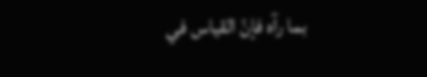بما رآه فإنّ القياس في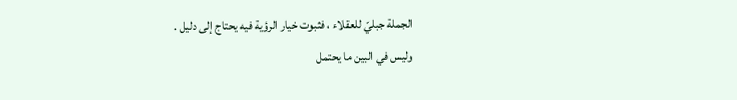الجملة جبليّ للعقلاء ، فثبوت خيار الرؤية فيه يحتاج إلى دليل .
وليس في البين ما يحتمل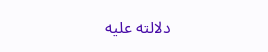دلالته عليه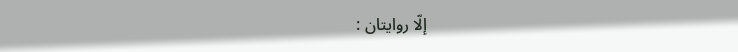إلّا روايتان :